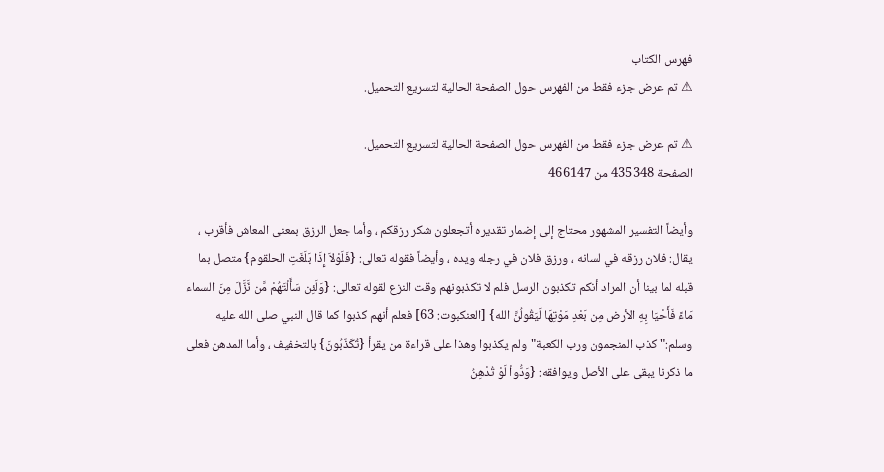فهرس الكتاب
⚠ تم عرض جزء فقط من الفهرس حول الصفحة الحالية لتسريع التحميل.

⚠ تم عرض جزء فقط من الفهرس حول الصفحة الحالية لتسريع التحميل.
الصفحة 435348 من 466147

وأيضاً التفسير المشهور محتاج إلى إضمار تقديره أتجعلون شكر رزقكم ، وأما جعل الرزق بمعنى المعاش فأقرب ، يقال: فلان رزقه في لسانه ، ورزق فلان في رجله ويده ، وأيضاً فقوله تعالى: {فَلَوْلاَ إِذَا بَلَغَتِ الحلقوم} متصل بما قبله لما بينا أن المراد أنكم تكذبون الرسل فلم لا تكذبونهم وقت النزع لقوله تعالى: {وَلَئِن سَأَلْتَهُمْ مَّن نَّزَّلَ مِنَ السماء مَاءً فَأَحْيَا بِهِ الأرض مِن بَعْدِ مَوْتِهَا لَيَقُولُنَّ الله} [العنكبوت: 63] فعلم أنهم كذبوا كما قال النبي صلى الله عليه وسلم:"كذب المنجمون ورب الكعبة"ولم يكذبوا وهذا على قراءة من يقرأ {تُكَذّبُونَ} بالتخفيف ، وأما المدهن فعلى ما ذكرنا يبقى على الأصل ويوافقه: {وَدُّواْ لَوْ تُدْهِنُ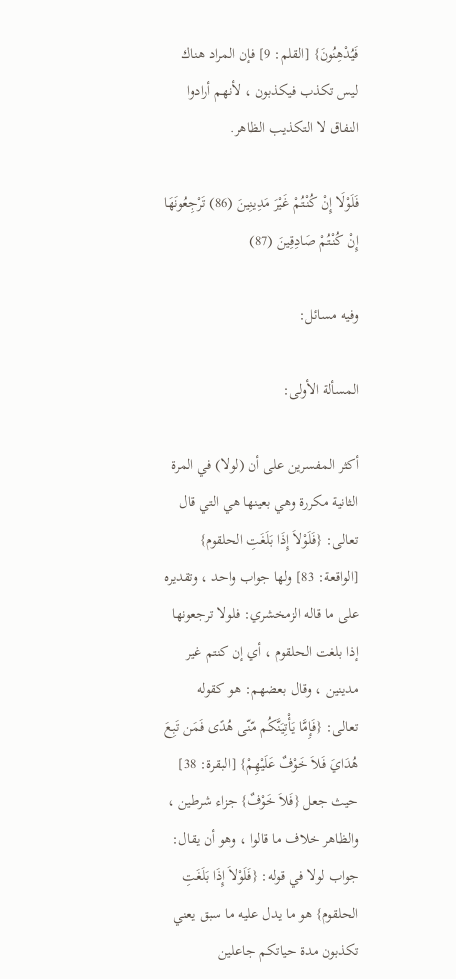فَيُدْهِنُونَ} [القلم: 9] فإن المراد هناك ليس تكذب فيكذبون ، لأنهم أرادوا النفاق لا التكذيب الظاهر.

فَلَوْلَا إِنْ كُنْتُمْ غَيْرَ مَدِينِينَ (86) تَرْجِعُونَهَا إِنْ كُنْتُمْ صَادِقِينَ (87)

وفيه مسائل:

المسألة الأولى:

أكثر المفسرين على أن (لولا) في المرة الثانية مكررة وهي بعينها هي التي قال تعالى: {فَلَوْلاَ إِذَا بَلَغَتِ الحلقوم} [الواقعة: 83] ولها جواب واحد ، وتقديره على ما قاله الزمخشري: فلولا ترجعونها إذا بلغت الحلقوم ، أي إن كنتم غير مدينين ، وقال بعضهم: هو كقوله تعالى: {فَإِمَّا يَأْتِيَنَّكُم مّنّى هُدًى فَمَن تَبِعَ هُدَايَ فَلاَ خَوْفٌ عَلَيْهِمْ} [البقرة: 38] حيث جعل {فَلاَ خَوْفٌ} جزاء شرطين ، والظاهر خلاف ما قالوا ، وهو أن يقال: جواب لولا في قوله: {فَلَوْلاَ إِذَا بَلَغَتِ الحلقوم} هو ما يدل عليه ما سبق يعني تكذبون مدة حياتكم جاعلين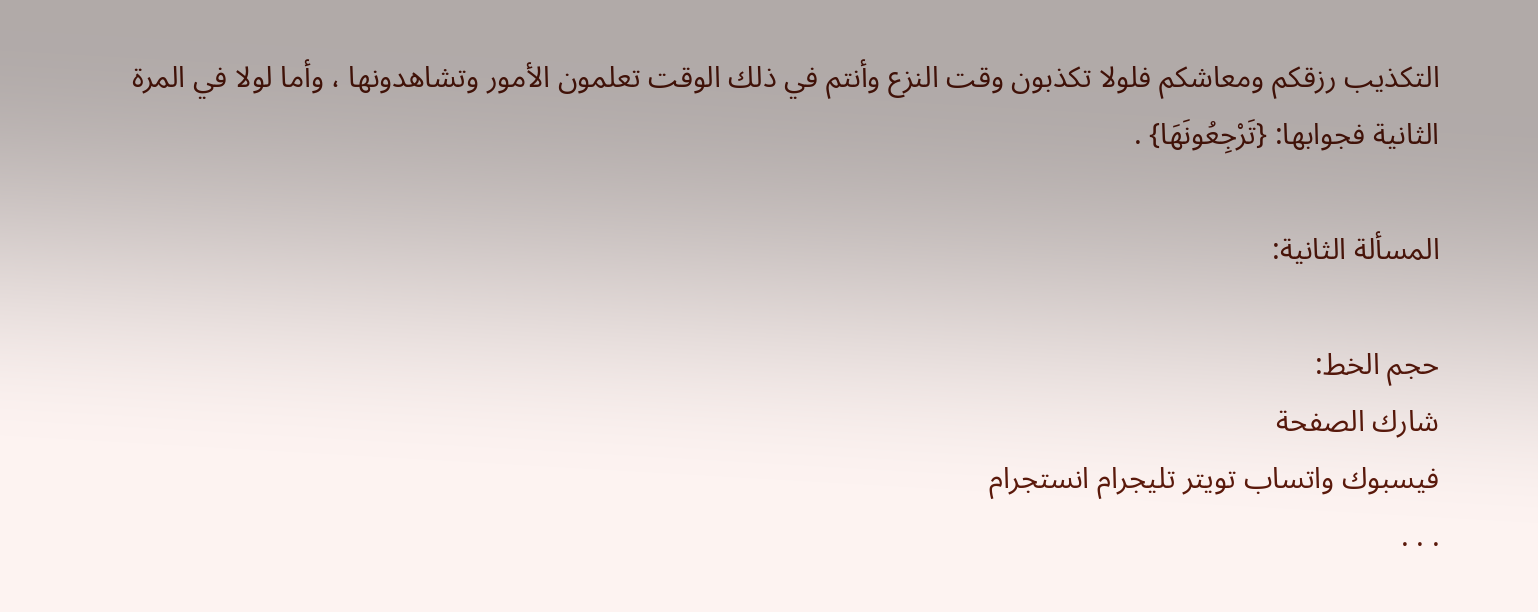التكذيب رزقكم ومعاشكم فلولا تكذبون وقت النزع وأنتم في ذلك الوقت تعلمون الأمور وتشاهدونها ، وأما لولا في المرة الثانية فجوابها: {تَرْجِعُونَهَا} .

المسألة الثانية:

حجم الخط:
شارك الصفحة
فيسبوك واتساب تويتر تليجرام انستجرام
. . .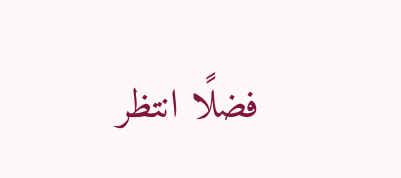فضلًا انتظر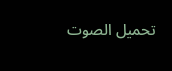تحميل الصوت